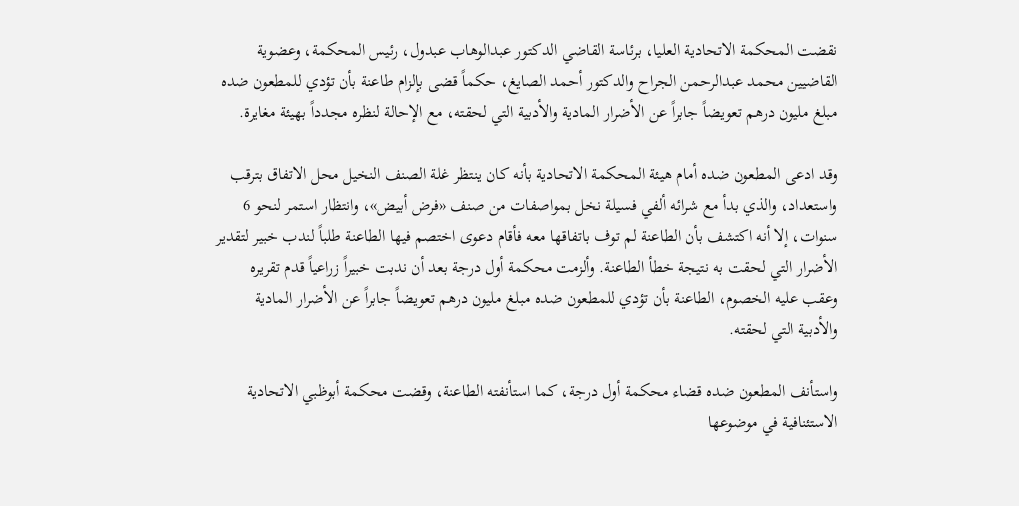نقضت المحكمة الاتحادية العليا، برئاسة القاضي الدكتور عبدالوهاب عبدول، رئيس المحكمة، وعضوية القاضيين محمد عبدالرحمن الجراح والدكتور أحمد الصايغ، حكماً قضى بإلزام طاعنة بأن تؤدي للمطعون ضده مبلغ مليون درهم تعويضاً جابراً عن الأضرار المادية والأدبية التي لحقته، مع الإحالة لنظره مجدداً بهيئة مغايرة.

وقد ادعى المطعون ضده أمام هيئة المحكمة الاتحادية بأنه كان ينتظر غلة الصنف النخيل محل الاتفاق بترقب واستعداد، والذي بدأ مع شرائه ألفي فسيلة نخل بمواصفات من صنف «فرض أبيض»، وانتظار استمر لنحو 6 سنوات، إلا أنه اكتشف بأن الطاعنة لم توف باتفاقها معه فأقام دعوى اختصم فيها الطاعنة طلباً لندب خبير لتقدير الأضرار التي لحقت به نتيجة خطأ الطاعنة. وألزمت محكمة أول درجة بعد أن ندبت خبيراً زراعياً قدم تقريره وعقب عليه الخصوم، الطاعنة بأن تؤدي للمطعون ضده مبلغ مليون درهم تعويضاً جابراً عن الأضرار المادية والأدبية التي لحقته.

واستأنف المطعون ضده قضاء محكمة أول درجة، كما استأنفته الطاعنة، وقضت محكمة أبوظبي الاتحادية الاستئنافية في موضوعها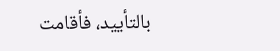بالتأييد، فأقامت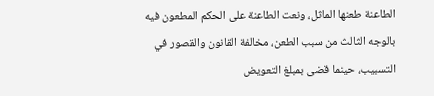الطاعنة طعنها الماثل، ونعت الطاعنة على الحكم المطعون فيه بالوجه الثالث من سبب الطعن، مخالفة القانون والقصور في التسبيب، حينما قضى بمبلغ التعويض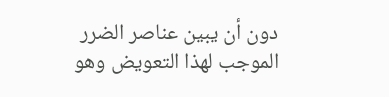دون أن يبين عناصر الضرر الموجب لهذا التعويض وهو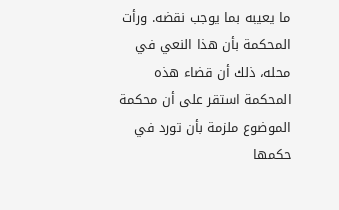ما يعيبه بما يوجب نقضه. ورأت المحكمة بأن هذا النعي في محله، ذلك أن قضاء هذه المحكمة استقر على أن محكمة الموضوع ملزمة بأن تورد في حكمها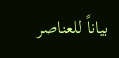بياناً للعناصر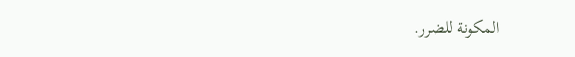المكونة للضرر.